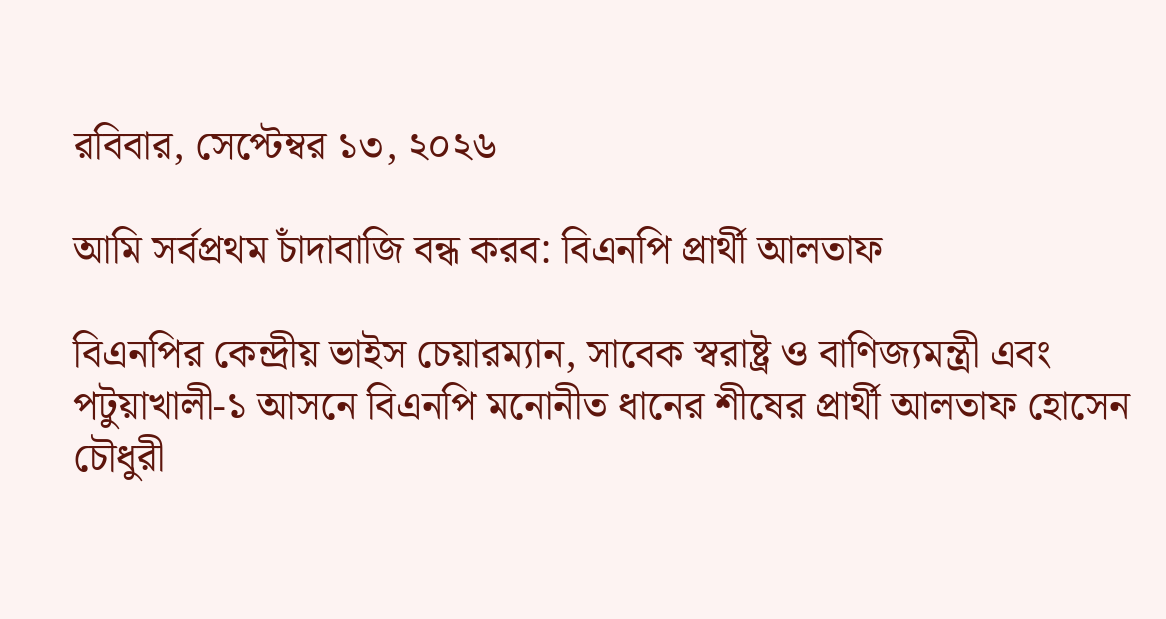রবিবার, সেপ্টেম্বর ১৩, ২০২৬

আমি সর্বপ্রথম চাঁদাবাজি বন্ধ করব: বিএনপি প্রার্থী আলতাফ

বিএনপির কেন্দ্রীয় ভাইস চেয়ারম্যান, সাবেক স্বরাষ্ট্র ও বাণিজ্যমন্ত্রী এবং পটুয়াখালী-১ আসনে বিএনপি মনোনীত ধানের শীষের প্রার্থী আলতাফ হোসেন চৌধুরী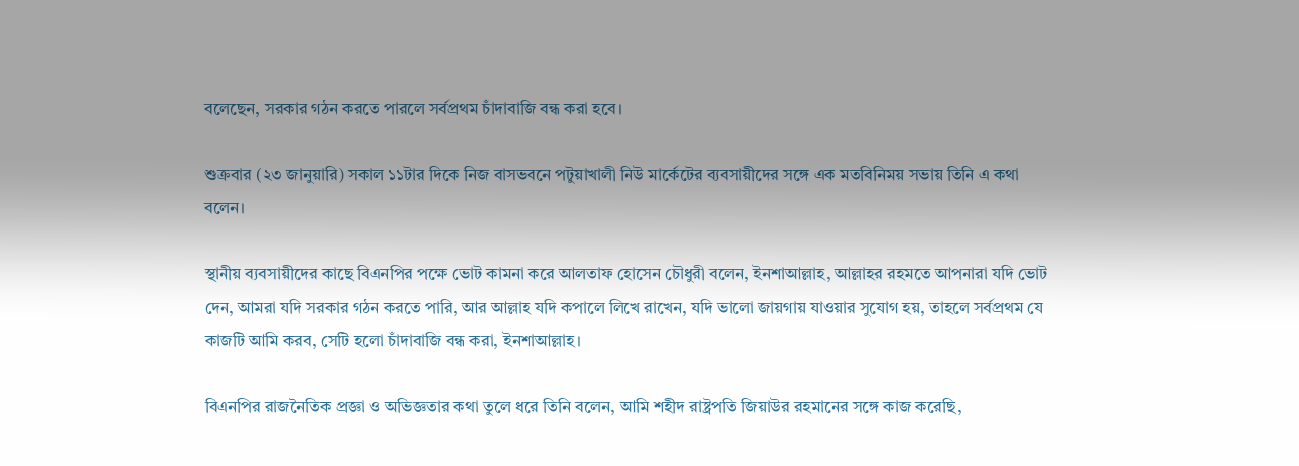বলেছেন, সরকার গঠন করতে পারলে সর্বপ্রথম চাঁদাবাজি বন্ধ করা হবে।

শুক্রবার (২৩ জানুয়ারি) সকাল ১১টার দিকে নিজ বাসভবনে পটুয়াখালী নিউ মার্কেটের ব্যবসায়ীদের সঙ্গে এক মতবিনিময় সভায় তিনি এ কথা বলেন।

স্থানীয় ব্যবসায়ীদের কাছে বিএনপির পক্ষে ভোট কামনা করে আলতাফ হোসেন চৌধুরী বলেন, ইনশাআল্লাহ, আল্লাহর রহমতে আপনারা যদি ভোট দেন, আমরা যদি সরকার গঠন করতে পারি, আর আল্লাহ যদি কপালে লিখে রাখেন, যদি ভালো জায়গায় যাওয়ার সুযোগ হয়, তাহলে সর্বপ্রথম যে কাজটি আমি করব, সেটি হলো চাঁদাবাজি বন্ধ করা, ইনশাআল্লাহ।

বিএনপির রাজনৈতিক প্রজ্ঞা ও অভিজ্ঞতার কথা তুলে ধরে তিনি বলেন, আমি শহীদ রাষ্ট্রপতি জিয়াউর রহমানের সঙ্গে কাজ করেছি,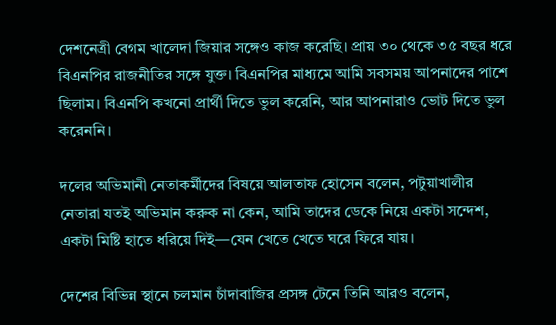দেশনেত্রী বেগম খালেদা জিয়ার সঙ্গেও কাজ করেছি। প্রায় ৩০ থেকে ৩৫ বছর ধরে বিএনপির রাজনীতির সঙ্গে যুক্ত। বিএনপির মাধ্যমে আমি সবসময় আপনাদের পাশে ছিলাম। বিএনপি কখনো প্রার্থী দিতে ভুল করেনি, আর আপনারাও ভোট দিতে ভুল করেননি।

দলের অভিমানী নেতাকর্মীদের বিষয়ে আলতাফ হোসেন বলেন, পটুয়াখালীর নেতারা যতই অভিমান করুক না কেন, আমি তাদের ডেকে নিয়ে একটা সন্দেশ, একটা মিষ্টি হাতে ধরিয়ে দিই—যেন খেতে খেতে ঘরে ফিরে যায়।

দেশের বিভিন্ন স্থানে চলমান চাঁদাবাজির প্রসঙ্গ টেনে তিনি আরও বলেন,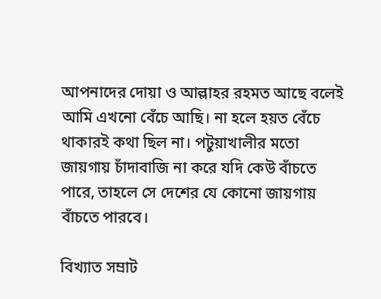আপনাদের দোয়া ও আল্লাহর রহমত আছে বলেই আমি এখনো বেঁচে আছি। না হলে হয়ত বেঁচে থাকারই কথা ছিল না। পটুয়াখালীর মতো জায়গায় চাঁদাবাজি না করে যদি কেউ বাঁচতে পারে, তাহলে সে দেশের যে কোনো জায়গায় বাঁচতে পারবে।

বিখ্যাত সম্রাট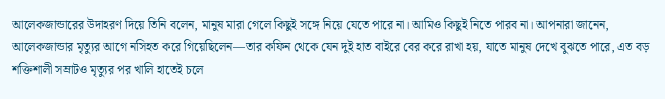আলেকজান্ডারের উদাহরণ দিয়ে তিনি বলেন, মানুষ মারা গেলে কিছুই সঙ্গে নিয়ে যেতে পারে না। আমিও কিছুই নিতে পারব না। আপনারা জানেন, আলেকজান্ডার মৃত্যুর আগে নসিহত করে গিয়েছিলেন—তার কফিন থেকে যেন দুই হাত বাইরে বের করে রাখা হয়, যাতে মানুষ দেখে বুঝতে পারে, এত বড় শক্তিশালী সম্রাটও মৃত্যুর পর খালি হাতেই চলে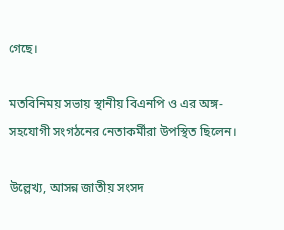গেছে।

মতবিনিময় সভায় স্থানীয় বিএনপি ও এর অঙ্গ-সহযোগী সংগঠনের নেতাকর্মীরা উপস্থিত ছিলেন।

উল্লেখ্য, আসন্ন জাতীয় সংসদ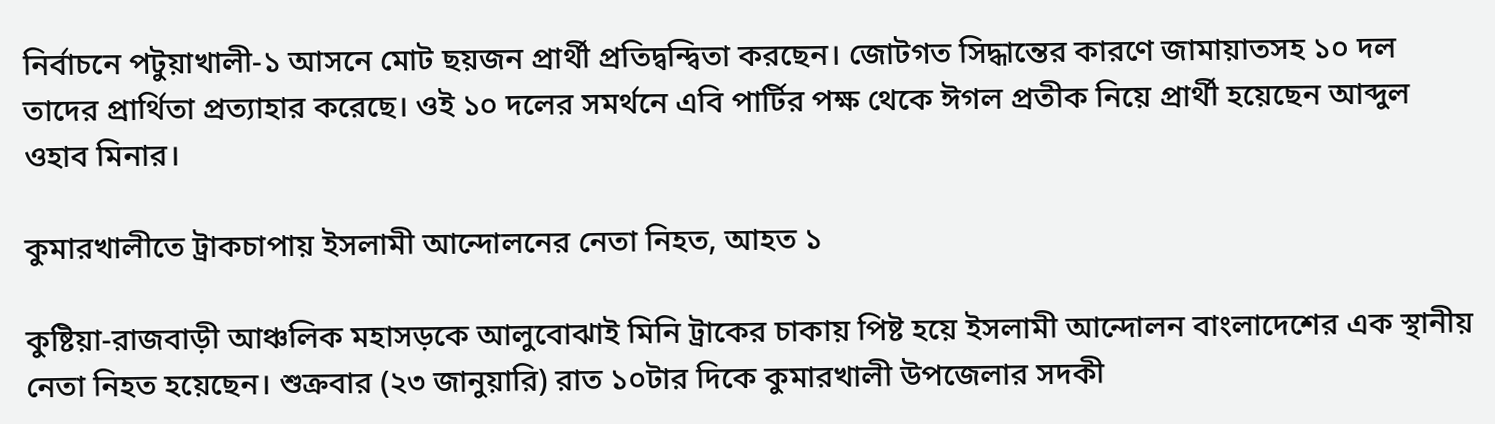নির্বাচনে পটুয়াখালী-১ আসনে মোট ছয়জন প্রার্থী প্রতিদ্বন্দ্বিতা করছেন। জোটগত সিদ্ধান্তের কারণে জামায়াতসহ ১০ দল তাদের প্রার্থিতা প্রত্যাহার করেছে। ওই ১০ দলের সমর্থনে এবি পার্টির পক্ষ থেকে ঈগল প্রতীক নিয়ে প্রার্থী হয়েছেন আব্দুল ওহাব মিনার।

কুমারখালীতে ট্রাকচাপায় ইসলামী আন্দোলনের নেতা নিহত, আহত ১

কুষ্টিয়া-রাজবাড়ী আঞ্চলিক মহাসড়কে আলুবোঝাই মিনি ট্রাকের চাকায় পিষ্ট হয়ে ইসলামী আন্দোলন বাংলাদেশের এক স্থানীয় নেতা নিহত হয়েছেন। শুক্রবার (২৩ জানুয়ারি) রাত ১০টার দিকে কুমারখালী উপজেলার সদকী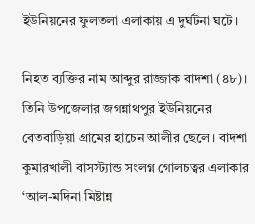ইউনিয়নের ফুলতলা এলাকায় এ দুর্ঘটনা ঘটে।

নিহত ব্যক্তির নাম আব্দুর রাজ্জাক বাদশা (৪৮)। তিনি উপজেলার জগন্নাথপুর ইউনিয়নের বেতবাড়িয়া গ্রামের হাচেন আলীর ছেলে। বাদশা কুমারখালী বাসস্ট্যান্ড সংলগ্ন গোলচত্বর এলাকার ‘আল-মদিনা মিষ্টান্ন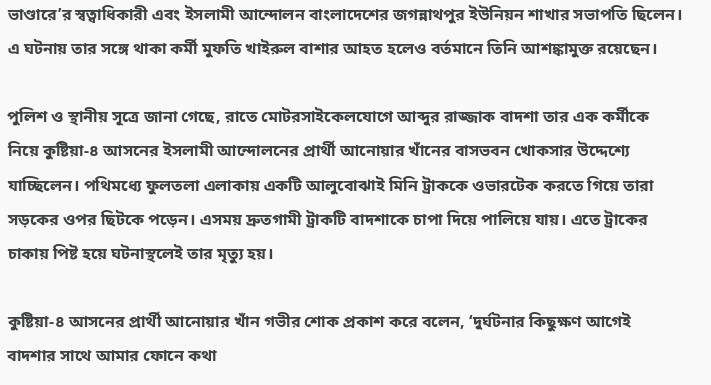ভাণ্ডারে’র স্বত্বাধিকারী এবং ইসলামী আন্দোলন বাংলাদেশের জগন্নাথপুর ইউনিয়ন শাখার সভাপতি ছিলেন। এ ঘটনায় তার সঙ্গে থাকা কর্মী মুফতি খাইরুল বাশার আহত হলেও বর্তমানে তিনি আশঙ্কামুক্ত রয়েছেন।

পুলিশ ও স্থানীয় সূত্রে জানা গেছে, রাতে মোটরসাইকেলযোগে আব্দুর রাজ্জাক বাদশা তার এক কর্মীকে নিয়ে কুষ্টিয়া-৪ আসনের ইসলামী আন্দোলনের প্রার্থী আনোয়ার খাঁনের বাসভবন খোকসার উদ্দেশ্যে যাচ্ছিলেন। পথিমধ্যে ফুলতলা এলাকায় একটি আলুবোঝাই মিনি ট্রাককে ওভারটেক করতে গিয়ে তারা সড়কের ওপর ছিটকে পড়েন। এসময় দ্রুতগামী ট্রাকটি বাদশাকে চাপা দিয়ে পালিয়ে যায়। এতে ট্রাকের চাকায় পিষ্ট হয়ে ঘটনাস্থলেই তার মৃত্যু হয়।

কুষ্টিয়া-৪ আসনের প্রার্থী আনোয়ার খাঁন গভীর শোক প্রকাশ করে বলেন, ‘দুর্ঘটনার কিছুক্ষণ আগেই বাদশার সাথে আমার ফোনে কথা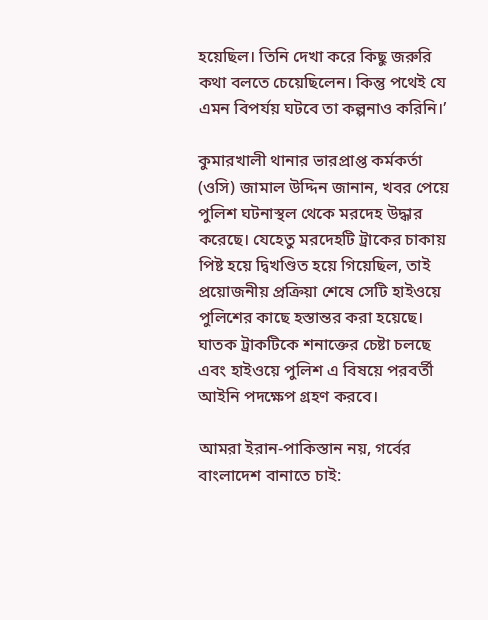হয়েছিল। তিনি দেখা করে কিছু জরুরি কথা বলতে চেয়েছিলেন। কিন্তু পথেই যে এমন বিপর্যয় ঘটবে তা কল্পনাও করিনি।’

কুমারখালী থানার ভারপ্রাপ্ত কর্মকর্তা (ওসি) জামাল উদ্দিন জানান, খবর পেয়ে পুলিশ ঘটনাস্থল থেকে মরদেহ উদ্ধার করেছে। যেহেতু মরদেহটি ট্রাকের চাকায় পিষ্ট হয়ে দ্বিখণ্ডিত হয়ে গিয়েছিল, তাই প্রয়োজনীয় প্রক্রিয়া শেষে সেটি হাইওয়ে পুলিশের কাছে হস্তান্তর করা হয়েছে। ঘাতক ট্রাকটিকে শনাক্তের চেষ্টা চলছে এবং হাইওয়ে পুলিশ এ বিষয়ে পরবর্তী আইনি পদক্ষেপ গ্রহণ করবে।

আমরা ইরান-পাকিস্তান নয়, গর্বের বাংলাদেশ বানাতে চাই: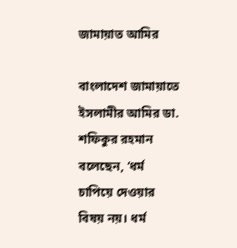জামায়াত আমির

বাংলাদেশ জামায়াতে ইসলামীর আমির ডা. শফিকুর রহমান বলেছেন, ‘ধর্ম চাপিয়ে দেওয়ার বিষয় নয়। ধর্ম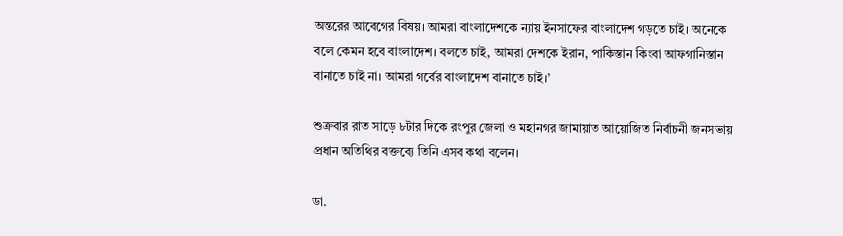অন্তরের আবেগের বিষয়। আমরা বাংলাদেশকে ন্যায় ইনসাফের বাংলাদেশ গড়তে চাই। অনেকে বলে কেমন হবে বাংলাদেশ। বলতে চাই, আমরা দেশকে ইরান, পাকিস্তান কিংবা আফগানিস্তান বানাতে চাই না। আমরা গর্বের বাংলাদেশ বানাতে চাই।’

শুক্রবার রাত সাড়ে ৮টার দিকে রংপুর জেলা ও মহানগর জামায়াত আয়োজিত নির্বাচনী জনসভায় প্রধান অতিথির বক্তব্যে তিনি এসব কথা বলেন।

ডা.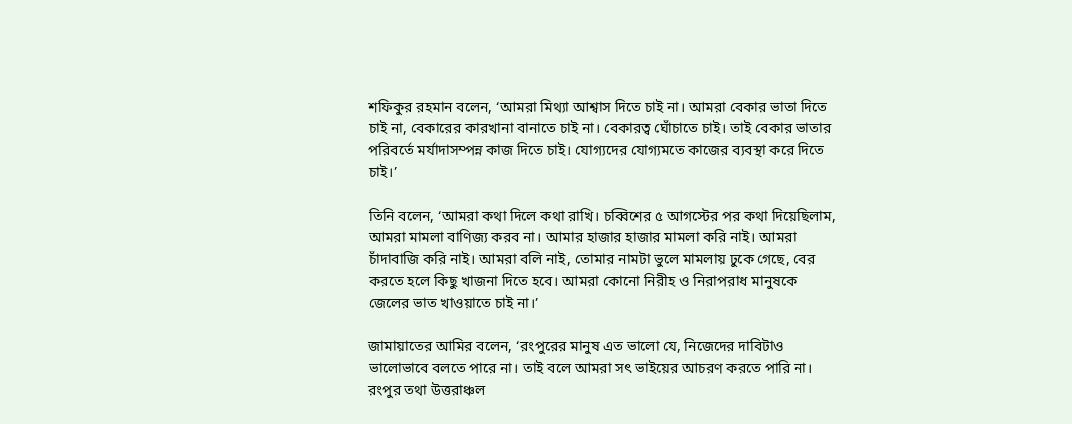শফিকুর রহমান বলেন, ‘আমরা মিথ্যা আশ্বাস দিতে চাই না। আমরা বেকার ভাতা দিতে চাই না, বেকারের কারখানা বানাতে চাই না। বেকারত্ব ঘোঁচাতে চাই। তাই বেকার ভাতার পরিবর্তে মর্যাদাসম্পন্ন কাজ দিতে চাই। যোগ্যদের যোগ্যমতে কাজের ব্যবস্থা করে দিতে চাই।’

তিনি বলেন, ‘আমরা কথা দিলে কথা রাখি। চব্বিশের ৫ আগস্টের পর কথা দিয়েছিলাম, আমরা মামলা বাণিজ্য করব না। আমার হাজার হাজার মামলা করি নাই। আমরা চাঁদাবাজি করি নাই। আমরা বলি নাই, তোমার নামটা ভুলে মামলায় ঢুকে গেছে, বের করতে হলে কিছু খাজনা দিতে হবে। আমরা কোনো নিরীহ ও নিরাপরাধ মানুষকে জেলের ভাত খাওয়াতে চাই না।’

জামায়াতের আমির বলেন, ‘রংপুরের মানুষ এত ভালো যে, নিজেদের দাবিটাও ভালোভাবে বলতে পারে না। তাই বলে আমরা সৎ ভাইয়ের আচরণ করতে পারি না। রংপুর তথা উত্তরাঞ্চল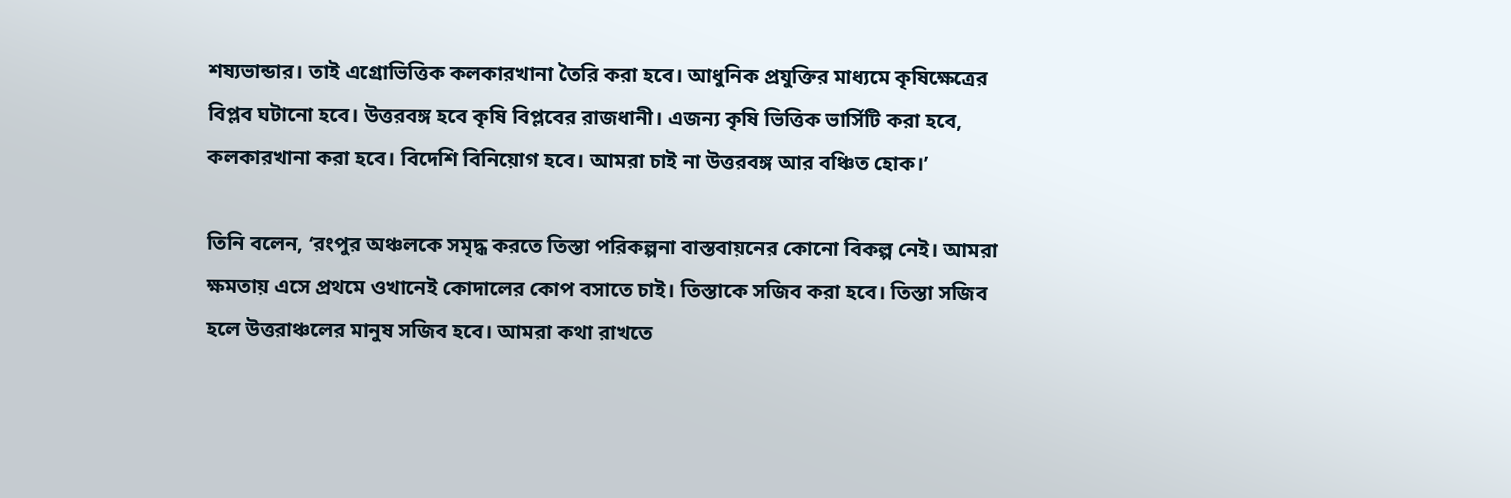শষ্যভান্ডার। তাই এগ্রোভিত্তিক কলকারখানা তৈরি করা হবে। আধুনিক প্রযুক্তির মাধ্যমে কৃষিক্ষেত্রের বিপ্লব ঘটানো হবে। উত্তরবঙ্গ হবে কৃষি বিপ্লবের রাজধানী। এজন্য কৃষি ভিত্তিক ভার্সিটি করা হবে, কলকারখানা করা হবে। বিদেশি বিনিয়োগ হবে। আমরা চাই না উত্তরবঙ্গ আর বঞ্চিত হোক।’

তিনি বলেন, ‘রংপুর অঞ্চলকে সমৃদ্ধ করতে তিস্তা পরিকল্পনা বাস্তবায়নের কোনো বিকল্প নেই। আমরা ক্ষমতায় এসে প্রথমে ওখানেই কোদালের কোপ বসাতে চাই। তিস্তাকে সজিব করা হবে। তিস্তা সজিব হলে উত্তরাঞ্চলের মানুষ সজিব হবে। আমরা কথা রাখতে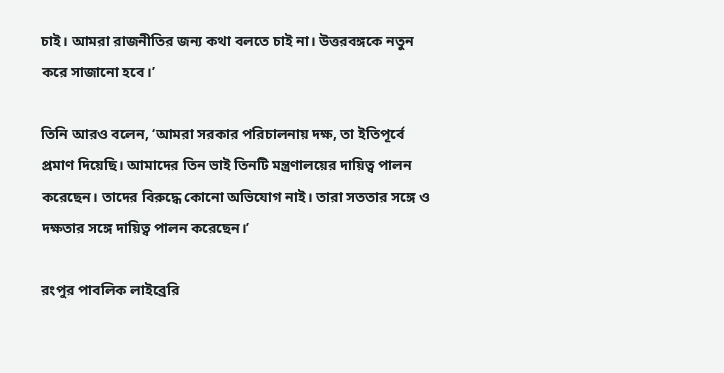চাই। আমরা রাজনীতির জন্য কথা বলতে চাই না। উত্তরবঙ্গকে নতুন করে সাজানো হবে।’

তিনি আরও বলেন, ‘আমরা সরকার পরিচালনায় দক্ষ, তা ইতিপূর্বে প্রমাণ দিয়েছি। আমাদের তিন ভাই তিনটি মন্ত্রণালয়ের দায়িত্ব পালন করেছেন। তাদের বিরুদ্ধে কোনো অভিযোগ নাই। তারা সততার সঙ্গে ও দক্ষতার সঙ্গে দায়িত্ব পালন করেছেন।’

রংপুর পাবলিক লাইব্রেরি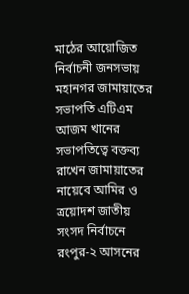মাঠের আয়োজিত নির্বাচনী জনসভায় মহানগর জামায়াতের সভাপতি এটিএম আজম খানের সভাপতিত্বে বক্তব্য রাখেন জামায়াতের নায়েবে আমির ও ত্রয়োদশ জাতীয় সংসদ নির্বাচনে রংপুর-২ আসনের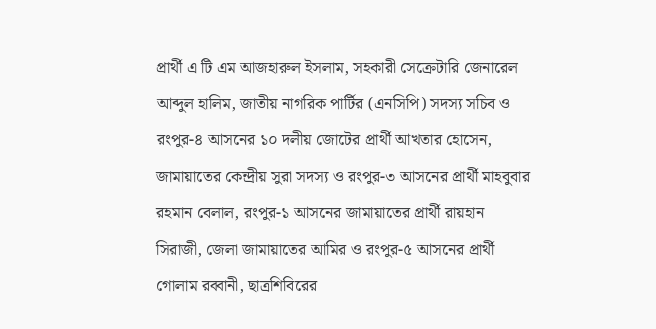প্রার্থী এ টি এম আজহারুল ইসলাম, সহকারী সেক্রেটারি জেনারেল আব্দুল হালিম, জাতীয় নাগরিক পার্টির (এনসিপি) সদস্য সচিব ও রংপুর-৪ আসনের ১০ দলীয় জোটের প্রার্থী আখতার হোসেন, জামায়াতের কেন্দ্রীয় সুরা সদস্য ও রংপুর-৩ আসনের প্রার্থী মাহবুবার রহমান বেলাল, রংপুর-১ আসনের জামায়াতের প্রার্থী রায়হান সিরাজী, জেলা জামায়াতের আমির ও রংপুর-৫ আসনের প্রার্থী গোলাম রব্বানী, ছাত্রশিবিরের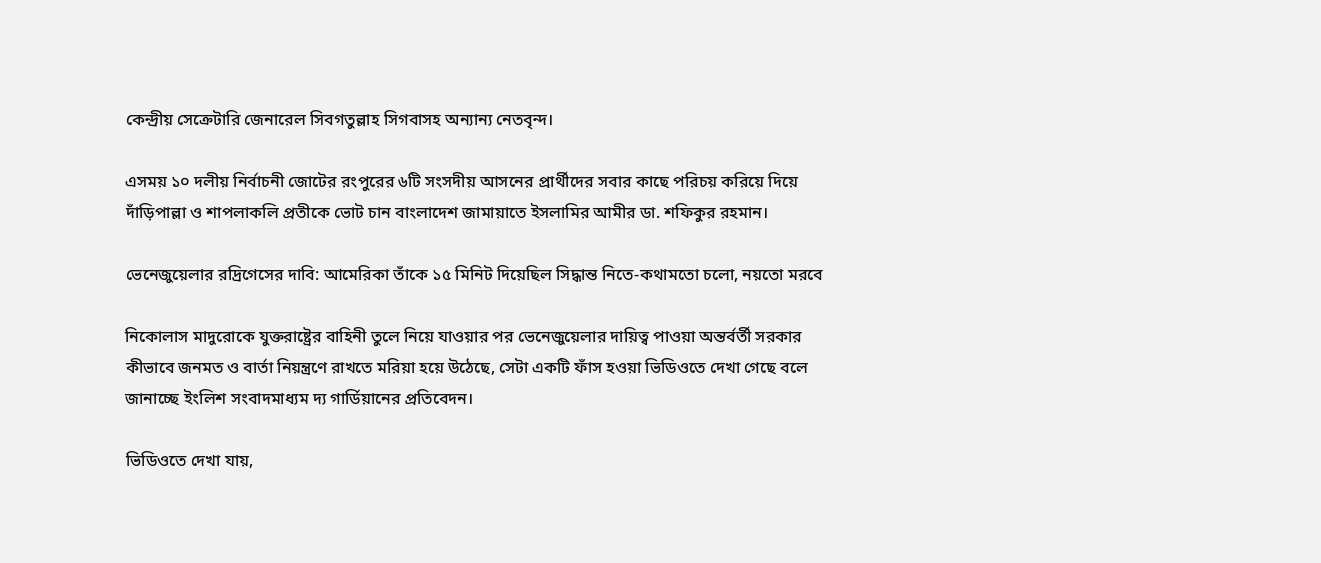কেন্দ্রীয় সেক্রেটারি জেনারেল সিবগতুল্লাহ সিগবাসহ অন্যান্য নেতবৃন্দ।

এসময় ১০ দলীয় নির্বাচনী জোটের রংপুরের ৬টি সংসদীয় আসনের প্রার্থীদের সবার কাছে পরিচয় করিয়ে দিয়ে দাঁড়িপাল্লা ও শাপলাকলি প্রতীকে ভোট চান বাংলাদেশ জামায়াতে ইসলামির আমীর ডা. শফিকুর রহমান।

ভেনেজুয়েলার রদ্রিগেসের দাবি: আমেরিকা তাঁকে ১৫ মিনিট দিয়েছিল সিদ্ধান্ত নিতে-কথামতো চলো, নয়তো মরবে

নিকোলাস মাদুরোকে যুক্তরাষ্ট্রের বাহিনী তুলে নিয়ে যাওয়ার পর ভেনেজুয়েলার দায়িত্ব পাওয়া অন্তর্বর্তী সরকার কীভাবে জনমত ও বার্তা নিয়ন্ত্রণে রাখতে মরিয়া হয়ে উঠেছে, সেটা একটি ফাঁস হওয়া ভিডিওতে দেখা গেছে বলে জানাচ্ছে ইংলিশ সংবাদমাধ্যম দ্য গার্ডিয়ানের প্রতিবেদন।

ভিডিওতে দেখা যায়,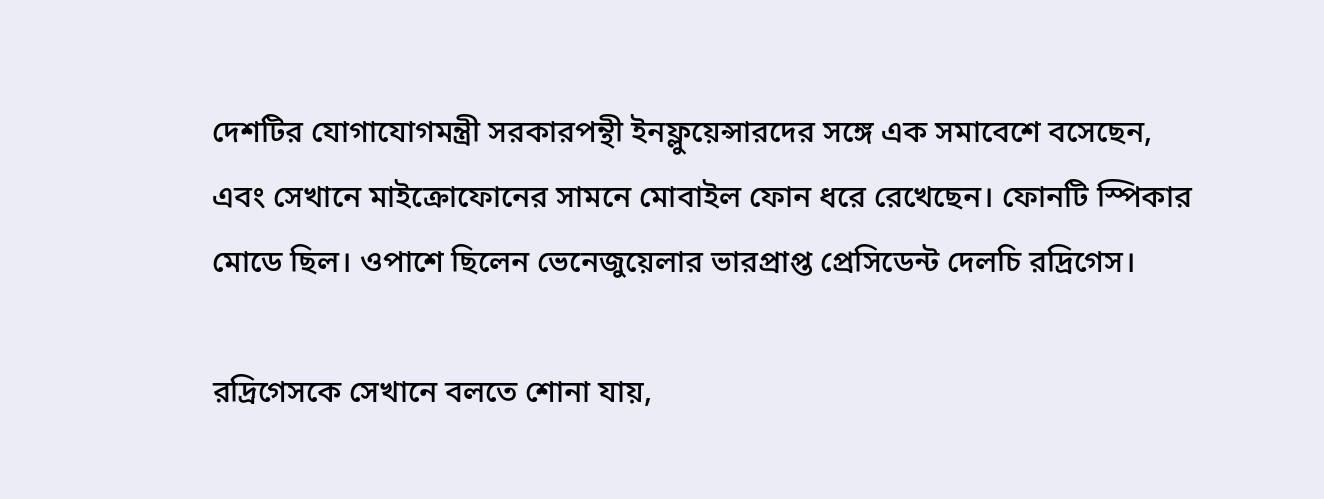দেশটির যোগাযোগমন্ত্রী সরকারপন্থী ইনফ্লুয়েন্সারদের সঙ্গে এক সমাবেশে বসেছেন, এবং সেখানে মাইক্রোফোনের সামনে মোবাইল ফোন ধরে রেখেছেন। ফোনটি স্পিকার মোডে ছিল। ওপাশে ছিলেন ভেনেজুয়েলার ভারপ্রাপ্ত প্রেসিডেন্ট দেলচি রদ্রিগেস।

রদ্রিগেসকে সেখানে বলতে শোনা যায়,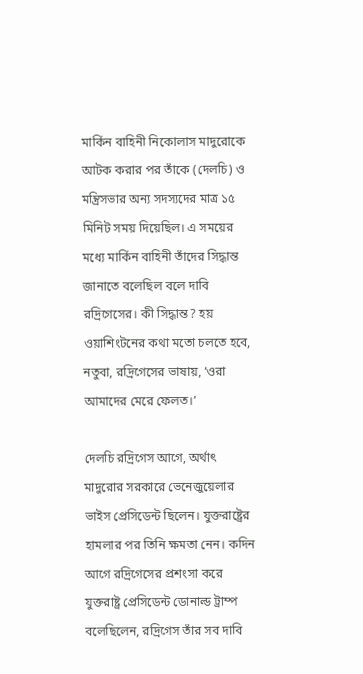মার্কিন বাহিনী নিকোলাস মাদুরোকে আটক করার পর তাঁকে (দেলচি) ও মন্ত্রিসভার অন্য সদস্যদের মাত্র ১৫ মিনিট সময় দিয়েছিল। এ সময়ের মধ্যে মার্কিন বাহিনী তাঁদের সিদ্ধান্ত জানাতে বলেছিল বলে দাবি রদ্রিগেসের। কী সিদ্ধান্ত? হয় ওয়াশিংটনের কথা মতো চলতে হবে, নতুবা, রদ্রিগেসের ভাষায়, ‘ওরা আমাদের মেরে ফেলত।’

দেলচি রদ্রিগেস আগে, অর্থাৎ মাদুরোর সরকারে ভেনেজুয়েলার ভাইস প্রেসিডেন্ট ছিলেন। যুক্তরাষ্ট্রের হামলার পর তিনি ক্ষমতা নেন। কদিন আগে রদ্রিগেসের প্রশংসা করে যুক্তরাষ্ট্র প্রেসিডেন্ট ডোনাল্ড ট্রাম্প বলেছিলেন, রদ্রিগেস তাঁর সব দাবি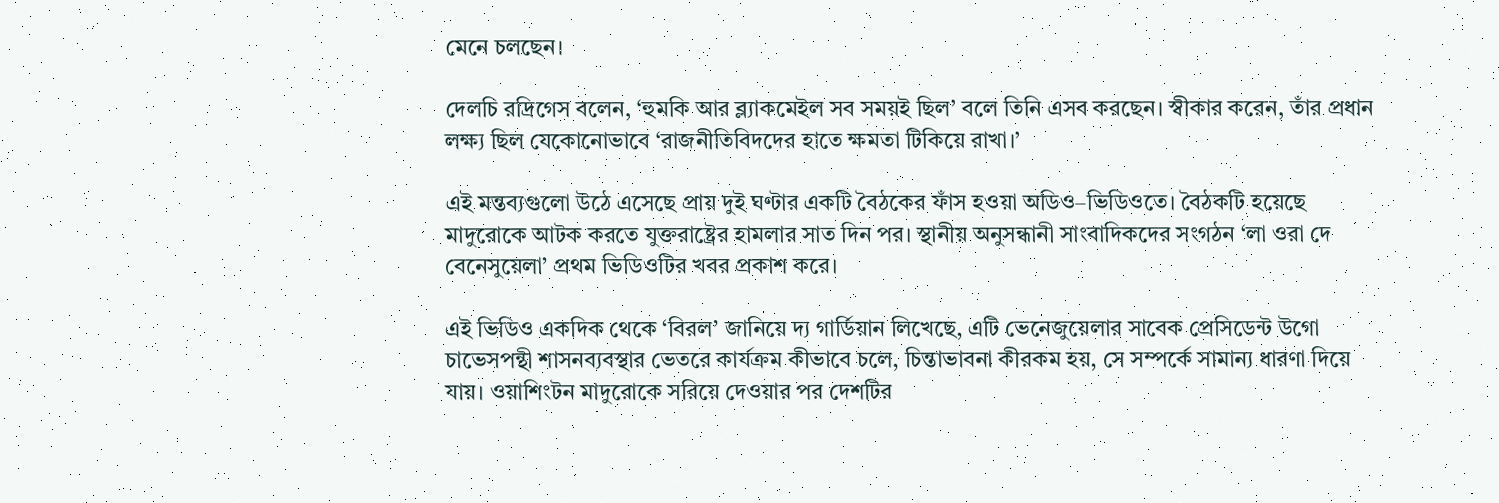মেনে চলছেন।

দেলচি রদ্রিগেস বলেন, ‘হুমকি আর ব্ল্যাকমেইল সব সময়ই ছিল’ বলে তিনি এসব করছেন। স্বীকার করেন, তাঁর প্রধান লক্ষ্য ছিল যেকোনোভাবে ‘রাজনীতিবিদদের হাতে ক্ষমতা টিকিয়ে রাখা।’

এই মন্তব্যগুলো উঠে এসেছে প্রায় দুই ঘণ্টার একটি বৈঠকের ফাঁস হওয়া অডিও–ভিডিওতে। বৈঠকটি হয়েছে মাদুরোকে আটক করতে যুক্তরাষ্ট্রের হামলার সাত দিন পর। স্থানীয় অনুসন্ধানী সাংবাদিকদের সংগঠন ‘লা ওরা দে বেনেসুয়েলা’ প্রথম ভিডিওটির খবর প্রকাশ করে।

এই ভিডিও একদিক থেকে ‘বিরল’ জানিয়ে দ্য গার্ডিয়ান লিখেছে, এটি ভেনেজুয়েলার সাবেক প্রেসিডেন্ট উগো চাভেসপন্থী শাসনব্যবস্থার ভেতরে কার্যক্রম কীভাবে চলে, চিন্তাভাবনা কীরকম হয়, সে সম্পর্কে সামান্য ধারণা দিয়ে যায়। ওয়াশিংটন মাদুরোকে সরিয়ে দেওয়ার পর দেশটির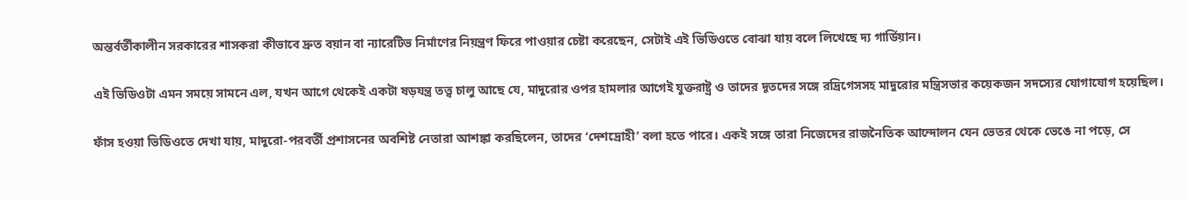অন্তর্বর্তীকালীন সরকারের শাসকরা কীভাবে দ্রুত বয়ান বা ন্যারেটিভ নির্মাণের নিয়ন্ত্রণ ফিরে পাওয়ার চেষ্টা করেছেন, সেটাই এই ভিডিওতে বোঝা যায় বলে লিখেছে দ্য গার্ডিয়ান।

এই ভিডিওটা এমন সময়ে সামনে এল, যখন আগে থেকেই একটা ষড়যন্ত্র তত্ত্ব চালু আছে যে, মাদুরোর ওপর হামলার আগেই যুক্তরাষ্ট্র ও তাদের দূতদের সঙ্গে রদ্রিগেসসহ মাদুরোর মন্ত্রিসভার কয়েকজন সদস্যের যোগাযোগ হয়েছিল।

ফাঁস হওয়া ভিডিওতে দেখা যায়, মাদুরো-পরবর্তী প্রশাসনের অবশিষ্ট নেতারা আশঙ্কা করছিলেন, তাদের ‘দেশদ্রোহী’ বলা হতে পারে। একই সঙ্গে তারা নিজেদের রাজনৈতিক আন্দোলন যেন ভেতর থেকে ভেঙে না পড়ে, সে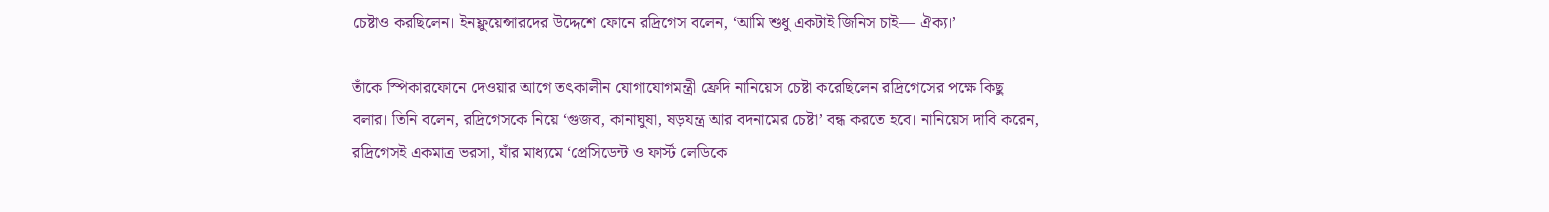চেষ্টাও করছিলেন। ইনফ্লুয়েন্সারদের উদ্দেশে ফোনে রদ্রিগেস বলেন, ‘আমি শুধু একটাই জিনিস চাই— ঐক্য।’

তাঁকে স্পিকারফোনে দেওয়ার আগে তৎকালীন যোগাযোগমন্ত্রী ফ্রেদি নানিয়েস চেষ্টা করেছিলেন রদ্রিগেসের পক্ষে কিছু বলার। তিনি বলেন, রদ্রিগেসকে নিয়ে ‘গুজব, কানাঘুষা, ষড়যন্ত্র আর বদনামের চেষ্টা’ বন্ধ করতে হবে। নানিয়েস দাবি করেন, রদ্রিগেসই একমাত্র ভরসা, যাঁর মাধ্যমে ‘প্রেসিডেন্ট ও ফার্স্ট লেডিকে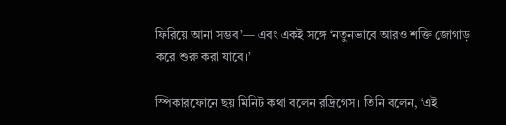ফিরিয়ে আনা সম্ভব’— এবং একই সঙ্গে ‘নতুনভাবে আরও শক্তি জোগাড় করে শুরু করা যাবে।’

স্পিকারফোনে ছয় মিনিট কথা বলেন রদ্রিগেস। তিনি বলেন, ‘এই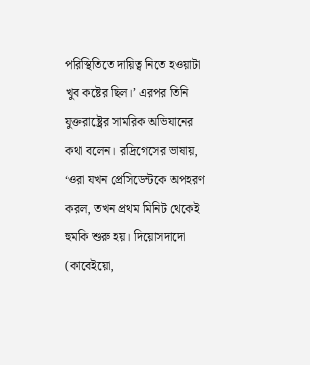পরিস্থিতিতে দায়িত্ব নিতে হওয়াটা খুব কষ্টের ছিল।’ এরপর তিনি যুক্তরাষ্ট্রের সামরিক অভিযানের কথা বলেন। রদ্রিগেসের ভাষায়, ‘ওরা যখন প্রেসিডেন্টকে অপহরণ করল, তখন প্রথম মিনিট থেকেই হুমকি শুরু হয়। দিয়োসদাদো (কাবেইয়ো,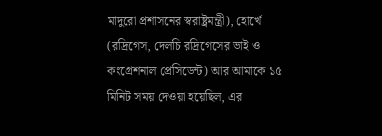মাদুরো প্রশাসনের স্বরাষ্ট্রমন্ত্রী), হোর্খে (রদ্রিগেস, দেলচি রদ্রিগেসের ভাই ও কংগ্রেশনাল প্রেসিডেন্ট) আর আমাকে ১৫ মিনিট সময় দেওয়া হয়েছিল, এর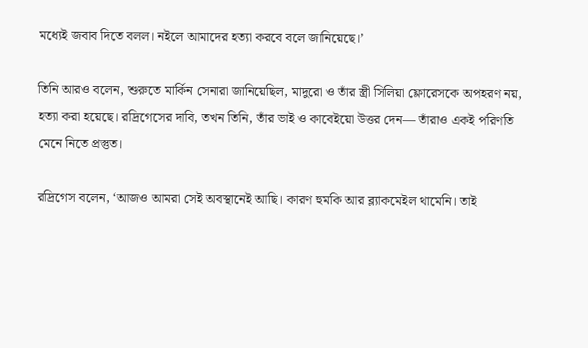মধ্যেই জবাব দিতে বলল। নইলে আমাদের হত্যা করবে বলে জানিয়েছে।’

তিনি আরও বলেন, শুরুতে মার্কিন সেনারা জানিয়েছিল, মাদুরো ও তাঁর স্ত্রী সিলিয়া ফ্লোরেসকে অপহরণ নয়, হত্যা করা হয়েছে। রদ্রিগেসের দাবি, তখন তিনি, তাঁর ভাই ও কাবেইয়ো উত্তর দেন— তাঁরাও একই পরিণতি মেনে নিতে প্রস্তুত।

রদ্রিগেস বলেন, ‘আজও আমরা সেই অবস্থানেই আছি। কারণ হুমকি আর ব্ল্যাকমেইল থামেনি। তাই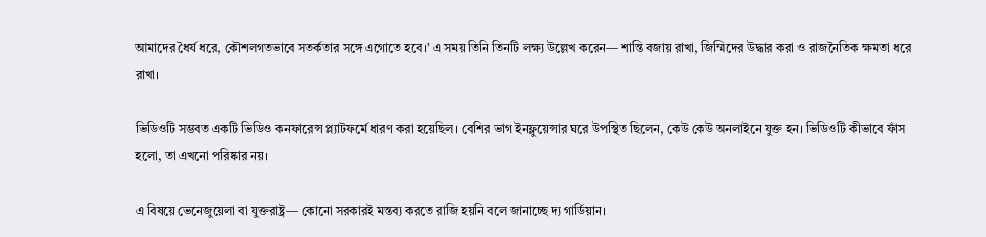আমাদের ধৈর্য ধরে, কৌশলগতভাবে সতর্কতার সঙ্গে এগোতে হবে।’ এ সময় তিনি তিনটি লক্ষ্য উল্লেখ করেন— শান্তি বজায় রাখা, জিম্মিদের উদ্ধার করা ও রাজনৈতিক ক্ষমতা ধরে রাখা।

ভিডিওটি সম্ভবত একটি ভিডিও কনফারেন্স প্ল্যাটফর্মে ধারণ করা হয়েছিল। বেশির ভাগ ইনফ্লুয়েন্সার ঘরে উপস্থিত ছিলেন, কেউ কেউ অনলাইনে যুক্ত হন। ভিডিওটি কীভাবে ফাঁস হলো, তা এখনো পরিষ্কার নয়।

এ বিষয়ে ভেনেজুয়েলা বা যুক্তরাষ্ট্র— কোনো সরকারই মন্তব্য করতে রাজি হয়নি বলে জানাচ্ছে দ্য গার্ডিয়ান।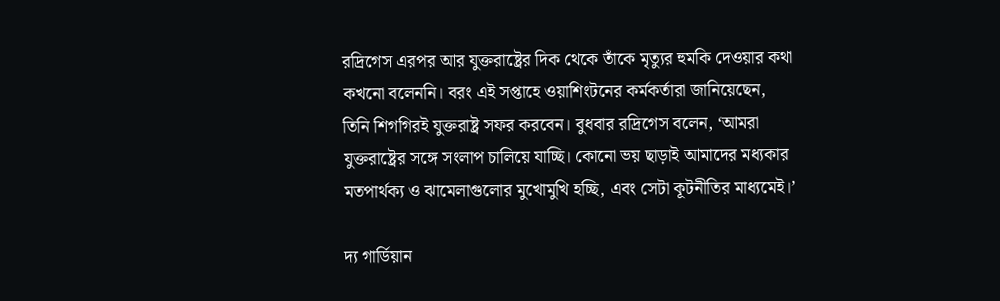রদ্রিগেস এরপর আর যুক্তরাষ্ট্রের দিক থেকে তাঁকে মৃত্যুর হুমকি দেওয়ার কথা কখনো বলেননি। বরং এই সপ্তাহে ওয়াশিংটনের কর্মকর্তারা জানিয়েছেন, তিনি শিগগিরই যুক্তরাষ্ট্র সফর করবেন। বুধবার রদ্রিগেস বলেন, ‘আমরা যুক্তরাষ্ট্রের সঙ্গে সংলাপ চালিয়ে যাচ্ছি। কোনো ভয় ছাড়াই আমাদের মধ্যকার মতপার্থক্য ও ঝামেলাগুলোর মুখোমুখি হচ্ছি, এবং সেটা কূটনীতির মাধ্যমেই।’

দ্য গার্ডিয়ান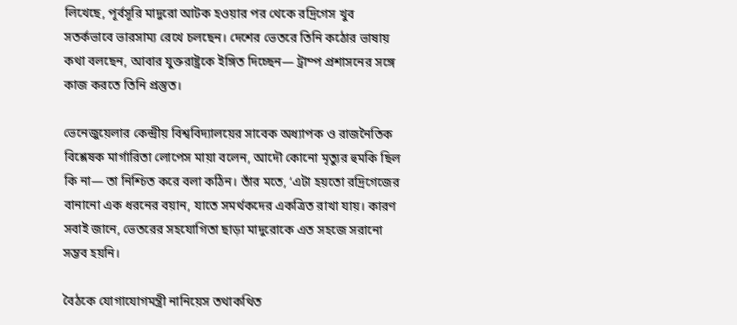লিখেছে, পূর্বসূরি মাদুরো আটক হওয়ার পর থেকে রদ্রিগেস খুব সতর্কভাবে ভারসাম্য রেখে চলছেন। দেশের ভেতরে তিনি কঠোর ভাষায় কথা বলছেন, আবার যুক্তরাষ্ট্রকে ইঙ্গিত দিচ্ছেন— ট্রাম্প প্রশাসনের সঙ্গে কাজ করতে তিনি প্রস্তুত।

ভেনেজুয়েলার কেন্দ্রীয় বিশ্ববিদ্যালয়ের সাবেক অধ্যাপক ও রাজনৈতিক বিশ্লেষক মার্গারিতা লোপেস মায়া বলেন, আদৌ কোনো মৃত্যুর হুমকি ছিল কি না— তা নিশ্চিত করে বলা কঠিন। তাঁর মতে, ‘এটা হয়তো রদ্রিগেজের বানানো এক ধরনের বয়ান, যাতে সমর্থকদের একত্রিত রাখা যায়। কারণ সবাই জানে, ভেতরের সহযোগিতা ছাড়া মাদুরোকে এত সহজে সরানো সম্ভব হয়নি।

বৈঠকে যোগাযোগমন্ত্রী নানিয়েস তথাকথিত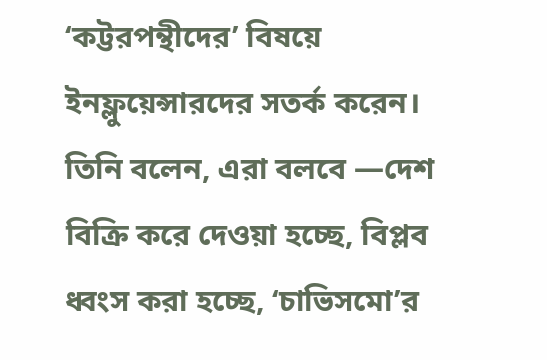‘কট্টরপন্থীদের’ বিষয়ে ইনফ্লুয়েন্সারদের সতর্ক করেন। তিনি বলেন, এরা বলবে —দেশ বিক্রি করে দেওয়া হচ্ছে, বিপ্লব ধ্বংস করা হচ্ছে, ‘চাভিসমো’র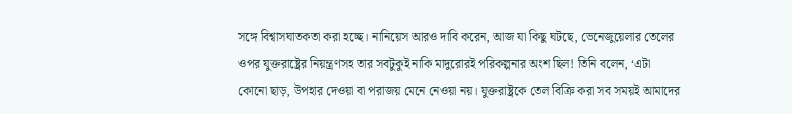সঙ্গে বিশ্বাসঘাতকতা করা হচ্ছে। নানিয়েস আরও দাবি করেন, আজ যা কিছু ঘটছে, ভেনেজুয়েলার তেলের ওপর যুক্তরাষ্ট্রের নিয়ন্ত্রণসহ তার সবটুকুই নাকি মাদুরোরই পরিকল্পনার অংশ ছিল! তিনি বলেন, ‘এটা কোনো ছাড়, উপহার দেওয়া বা পরাজয় মেনে নেওয়া নয়। যুক্তরাষ্ট্রকে তেল বিক্রি করা সব সময়ই আমাদের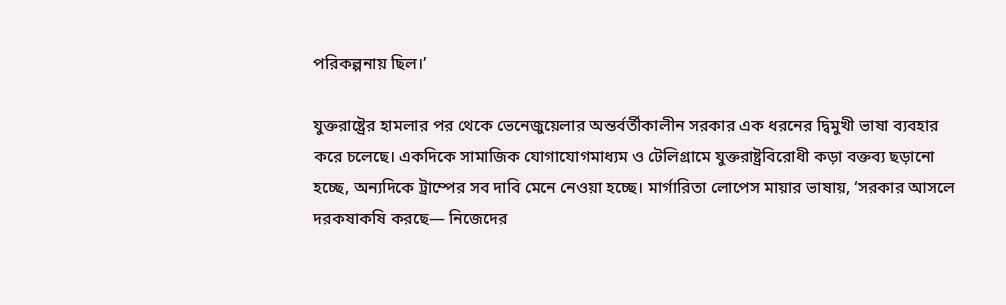পরিকল্পনায় ছিল।’

যুক্তরাষ্ট্রের হামলার পর থেকে ভেনেজুয়েলার অন্তর্বর্তীকালীন সরকার এক ধরনের দ্বিমুখী ভাষা ব্যবহার করে চলেছে। একদিকে সামাজিক যোগাযোগমাধ্যম ও টেলিগ্রামে যুক্তরাষ্ট্রবিরোধী কড়া বক্তব্য ছড়ানো হচ্ছে, অন্যদিকে ট্রাম্পের সব দাবি মেনে নেওয়া হচ্ছে। মার্গারিতা লোপেস মায়ার ভাষায়, ‘সরকার আসলে দরকষাকষি করছে— নিজেদের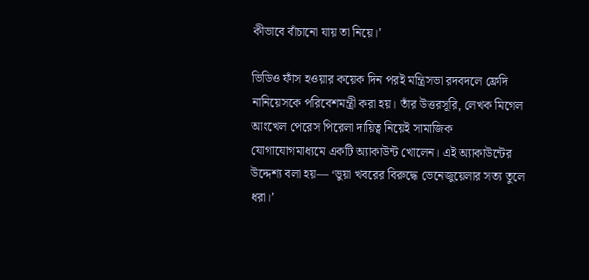কীভাবে বাঁচানো যায় তা নিয়ে।’

ভিডিও ফাঁস হওয়ার কয়েক দিন পরই মন্ত্রিসভা রদবদলে ফ্রেদি নানিয়েসকে পরিবেশমন্ত্রী করা হয়। তাঁর উত্তরসূরি, লেখক মিগেল আংখেল পেরেস পিরেলা দায়িত্ব নিয়েই সামাজিক যোগাযোগমাধ্যমে একটি অ্যাকাউন্ট খোলেন। এই অ্যাকাউন্টের উদ্দেশ্য বলা হয়— ‘ভুয়া খবরের বিরুদ্ধে ভেনেজুয়েলার সত্য তুলে ধরা।’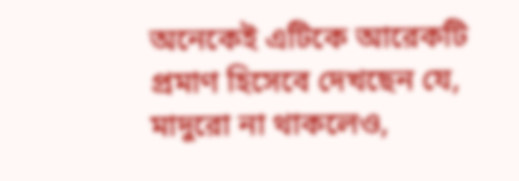অনেকেই এটিকে আরেকটি প্রমাণ হিসেবে দেখছেন যে, মাদুরো না থাকলেও,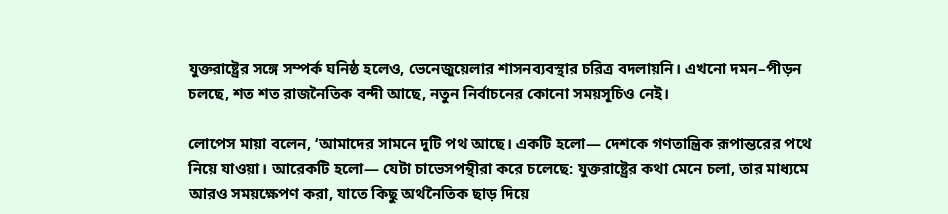যুক্তরাষ্ট্রের সঙ্গে সম্পর্ক ঘনিষ্ঠ হলেও, ভেনেজুয়েলার শাসনব্যবস্থার চরিত্র বদলায়নি। এখনো দমন–পীড়ন চলছে, শত শত রাজনৈতিক বন্দী আছে, নতুন নির্বাচনের কোনো সময়সূচিও নেই।

লোপেস মায়া বলেন, ‘আমাদের সামনে দুটি পথ আছে। একটি হলো— দেশকে গণতান্ত্রিক রূপান্তরের পথে নিয়ে যাওয়া। আরেকটি হলো— যেটা চাভেসপন্থীরা করে চলেছে: যুক্তরাষ্ট্রের কথা মেনে চলা, তার মাধ্যমে আরও সময়ক্ষেপণ করা, যাতে কিছু অর্থনৈতিক ছাড় দিয়ে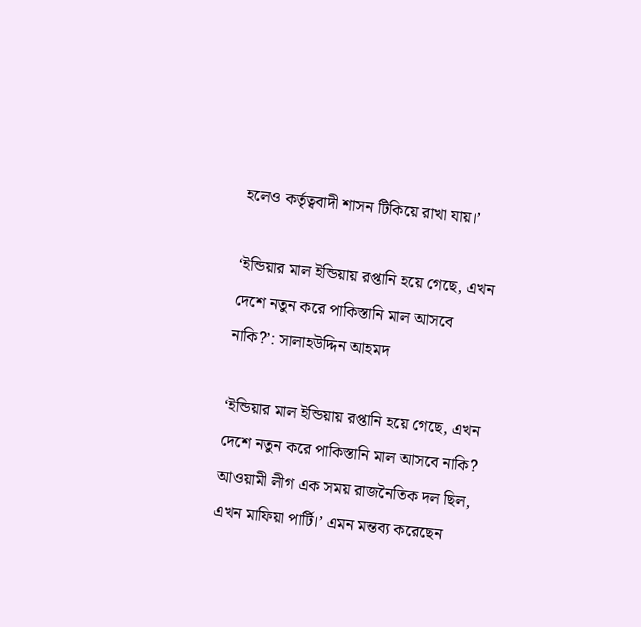হলেও কর্তৃত্ববাদী শাসন টিকিয়ে রাখা যায়।’

‘ইন্ডিয়ার মাল ইন্ডিয়ায় রপ্তানি হয়ে গেছে, এখন দেশে নতুন করে পাকিস্তানি মাল আসবে নাকি?’: সালাহউদ্দিন আহমদ

‘ইন্ডিয়ার মাল ইন্ডিয়ায় রপ্তানি হয়ে গেছে, এখন দেশে নতুন করে পাকিস্তানি মাল আসবে নাকি? আওয়ামী লীগ এক সময় রাজনৈতিক দল ছিল, এখন মাফিয়া পার্টি।’ এমন মন্তব্য করেছেন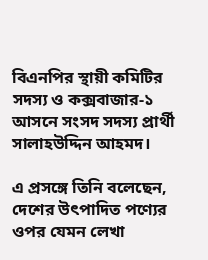বিএনপির স্থায়ী কমিটির সদস্য ও কক্সবাজার-১ আসনে সংসদ সদস্য প্রার্থী সালাহউদ্দিন আহমদ।

এ প্রসঙ্গে তিনি বলেছেন, দেশের উৎপাদিত পণ্যের ওপর যেমন লেখা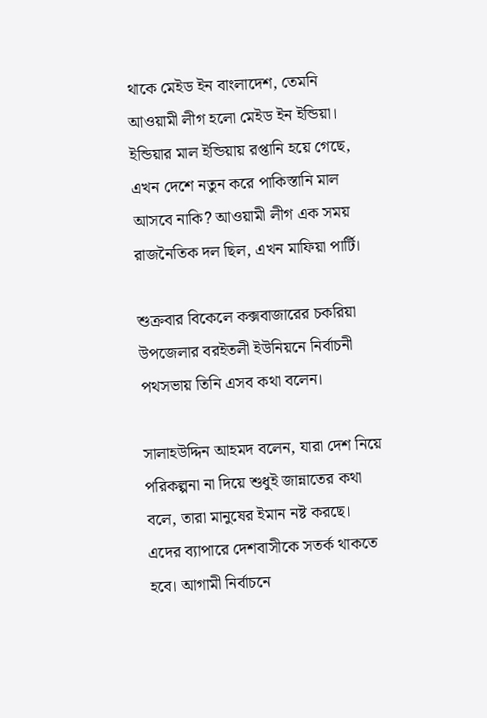থাকে মেইড ইন বাংলাদেশ, তেমনি আওয়ামী লীগ হলো মেইড ইন ইন্ডিয়া। ইন্ডিয়ার মাল ইন্ডিয়ায় রপ্তানি হয়ে গেছে, এখন দেশে নতুন করে পাকিস্তানি মাল আসবে নাকি? আওয়ামী লীগ এক সময় রাজনৈতিক দল ছিল, এখন মাফিয়া পার্টি।

শুক্রবার বিকেলে কক্সবাজারের চকরিয়া উপজেলার বরইতলী ইউনিয়নে নির্বাচনী পথসভায় তিনি এসব কথা বলেন।

সালাহউদ্দিন আহমদ বলেন, যারা দেশ নিয়ে পরিকল্পনা না দিয়ে শুধুই জান্নাতের কথা বলে, তারা মানুষের ইমান নষ্ট করছে। এদের ব্যাপারে দেশবাসীকে সতর্ক থাকতে হবে। আগামী নির্বাচনে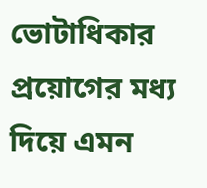ভোটাধিকার প্রয়োগের মধ্য দিয়ে এমন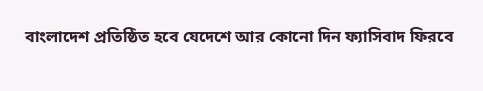বাংলাদেশ প্রতিষ্ঠিত হবে যেদেশে আর কোনো দিন ফ্যাসিবাদ ফিরবে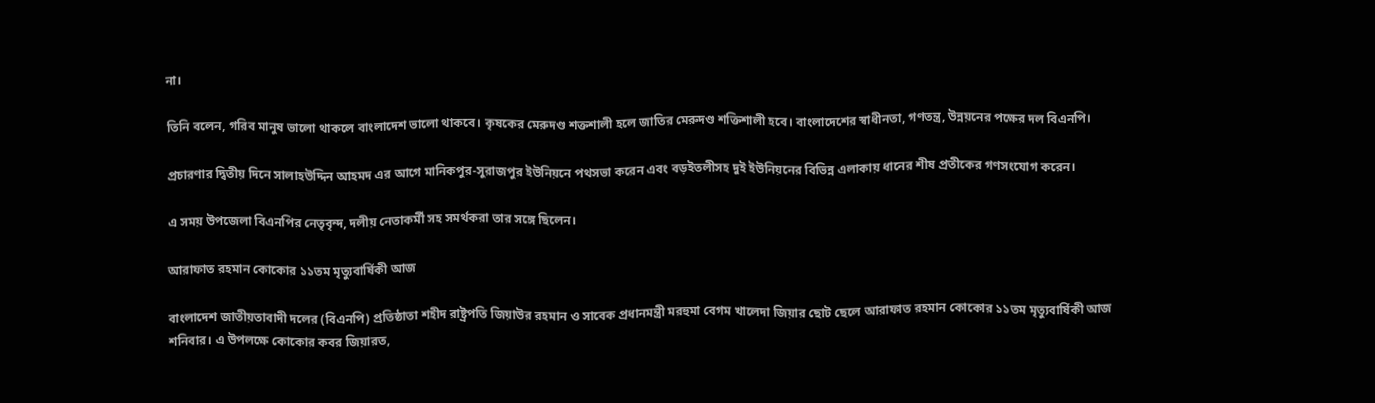না।

তিনি বলেন, গরিব মানুষ ভালো থাকলে বাংলাদেশ ভালো থাকবে। কৃষকের মেরুদণ্ড শক্তশালী হলে জাতির মেরুদণ্ড শক্তিশালী হবে। বাংলাদেশের স্বাধীনতা, গণতন্ত্র, উন্নয়নের পক্ষের দল বিএনপি।

প্রচারণার দ্বিতীয় দিনে সালাহউদ্দিন আহমদ এর আগে মানিকপুর-সুরাজপুর ইউনিয়নে পথসভা করেন এবং বড়ইতলীসহ দুই ইউনিয়নের বিভিন্ন এলাকায় ধানের শীষ প্রতীকের গণসংযোগ করেন।

এ সময় উপজেলা বিএনপির নেতৃবৃন্দ, দলীয় নেতাকর্মী সহ সমর্থকরা তার সঙ্গে ছিলেন।

আরাফাত রহমান কোকোর ১১তম মৃত্যুবার্ষিকী আজ

বাংলাদেশ জাতীয়তাবাদী দলের (বিএনপি) প্রতিষ্ঠাতা শহীদ রাষ্ট্রপতি জিয়াউর রহমান ও সাবেক প্রধানমন্ত্রী মরহুমা বেগম খালেদা জিয়ার ছোট ছেলে আরাফাত রহমান কোকোর ১১তম মৃত্যুবার্ষিকী আজ শনিবার। এ উপলক্ষে কোকোর কবর জিয়ারত,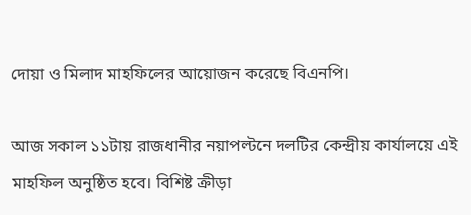দোয়া ও মিলাদ মাহফিলের আয়োজন করেছে বিএনপি।

আজ সকাল ১১টায় রাজধানীর নয়াপল্টনে দলটির কেন্দ্রীয় কার্যালয়ে এই মাহফিল অনুষ্ঠিত হবে। বিশিষ্ট ক্রীড়া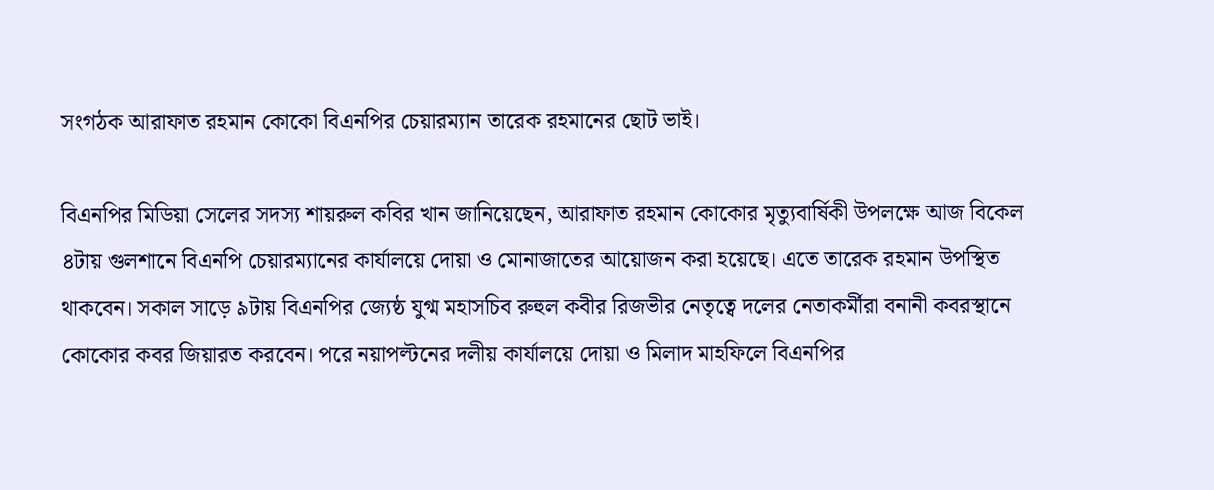সংগঠক আরাফাত রহমান কোকো বিএনপির চেয়ারম্যান তারেক রহমানের ছোট ভাই।

বিএনপির মিডিয়া সেলের সদস্য শায়রুল কবির খান জানিয়েছেন, আরাফাত রহমান কোকোর মৃত্যুবার্ষিকী উপলক্ষে আজ বিকেল ৪টায় গুলশানে বিএনপি চেয়ারম্যানের কার্যালয়ে দোয়া ও মোনাজাতের আয়োজন করা হয়েছে। এতে তারেক রহমান উপস্থিত থাকবেন। সকাল সাড়ে ৯টায় বিএনপির জ্যেষ্ঠ যুগ্ম মহাসচিব রুহুল কবীর রিজভীর নেতৃত্বে দলের নেতাকর্মীরা বনানী কবরস্থানে কোকোর কবর জিয়ারত করবেন। পরে নয়াপল্টনের দলীয় কার্যালয়ে দোয়া ও মিলাদ মাহফিলে বিএনপির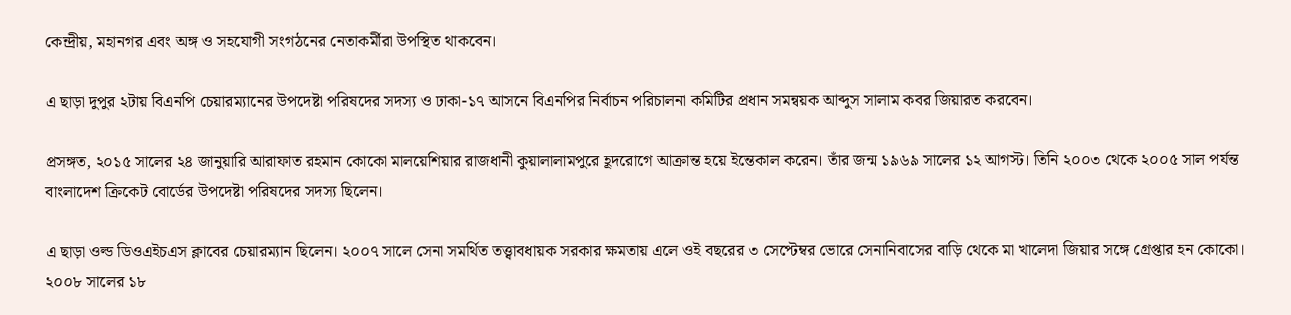কেন্দ্রীয়, মহানগর এবং অঙ্গ ও সহযোগী সংগঠনের নেতাকর্মীরা উপস্থিত থাকবেন।

এ ছাড়া দুপুর ২টায় বিএনপি চেয়ারম্যানের উপদেষ্টা পরিষদের সদস্য ও ঢাকা-১৭ আসনে বিএনপির নির্বাচন পরিচালনা কমিটির প্রধান সমন্বয়ক আব্দুস সালাম কবর জিয়ারত করবেন।

প্রসঙ্গত, ২০১৫ সালের ২৪ জানুয়ারি আরাফাত রহমান কোকো মালয়েশিয়ার রাজধানী কুয়ালালামপুরে হূদরোগে আক্রান্ত হয়ে ইন্তেকাল করেন। তাঁর জন্ম ১৯৬৯ সালের ১২ আগস্ট। তিনি ২০০৩ থেকে ২০০৫ সাল পর্যন্ত বাংলাদেশ ক্রিকেট বোর্ডের উপদেষ্টা পরিষদের সদস্য ছিলেন।

এ ছাড়া ওল্ড ডিওএইচএস ক্লাবের চেয়ারম্যান ছিলেন। ২০০৭ সালে সেনা সমর্থিত তত্ত্বাবধায়ক সরকার ক্ষমতায় এলে ওই বছরের ৩ সেপ্টেম্বর ভোরে সেনানিবাসের বাড়ি থেকে মা খালেদা জিয়ার সঙ্গে গ্রেপ্তার হন কোকো। ২০০৮ সালের ১৮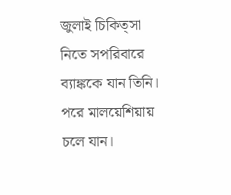জুলাই চিকিত্সা নিতে সপরিবারে ব্যাঙ্ককে যান তিনি। পরে মালয়েশিয়ায় চলে যান।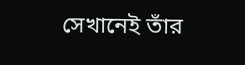সেখানেই তাঁর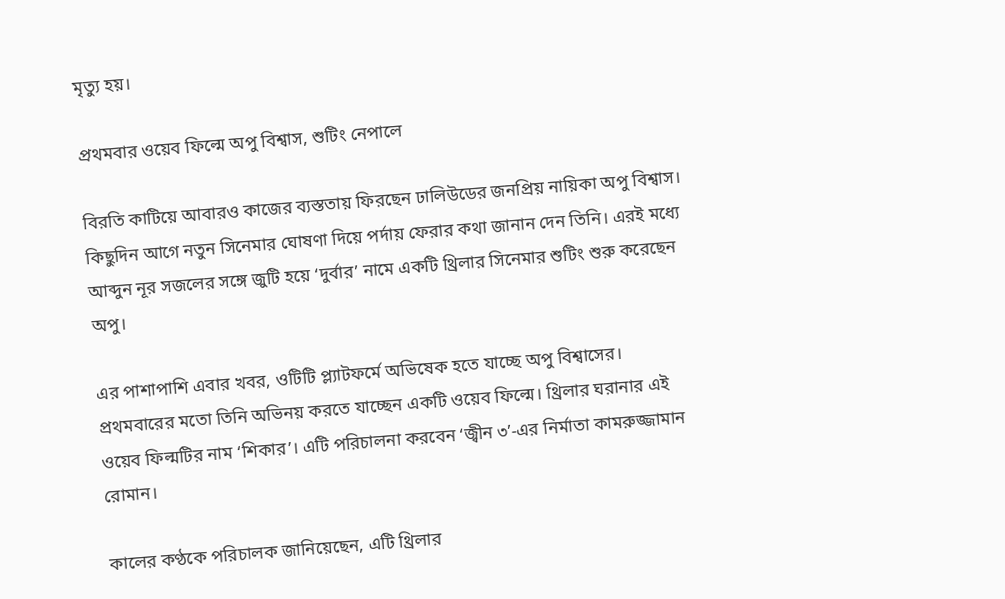মৃত্যু হয়।

প্রথমবার ওয়েব ফিল্মে অপু বিশ্বাস, শুটিং নেপালে

বিরতি কাটিয়ে আবারও কাজের ব্যস্ততায় ফিরছেন ঢালিউডের জনপ্রিয় নায়িকা অপু বিশ্বাস। কিছুদিন আগে নতুন সিনেমার ঘোষণা দিয়ে পর্দায় ফেরার কথা জানান দেন তিনি। এরই মধ্যে আব্দুন নূর সজলের সঙ্গে জুটি হয়ে ‘দুর্বার’ নামে একটি থ্রিলার সিনেমার শুটিং শুরু করেছেন অপু।

এর পাশাপাশি এবার খবর, ওটিটি প্ল্যাটফর্মে অভিষেক হতে যাচ্ছে অপু বিশ্বাসের।
প্রথমবারের মতো তিনি অভিনয় করতে যাচ্ছেন একটি ওয়েব ফিল্মে। থ্রিলার ঘরানার এই ওয়েব ফিল্মটির নাম ‘শিকার’। এটি পরিচালনা করবেন ‘জ্বীন ৩’-এর নির্মাতা কামরুজ্জামান রোমান।

কালের কণ্ঠকে পরিচালক জানিয়েছেন, এটি থ্রিলার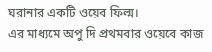ঘরানার একটি ওয়েব ফিল্ম।
এর মাধ্যমে অপু দি প্রথমবার ওয়েবে কাজ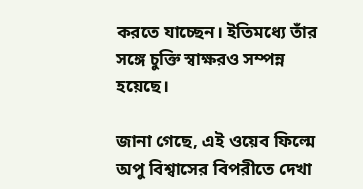করতে যাচ্ছেন। ইতিমধ্যে তাঁর সঙ্গে চুক্তি স্বাক্ষরও সম্পন্ন হয়েছে।

জানা গেছে, এই ওয়েব ফিল্মে অপু বিশ্বাসের বিপরীতে দেখা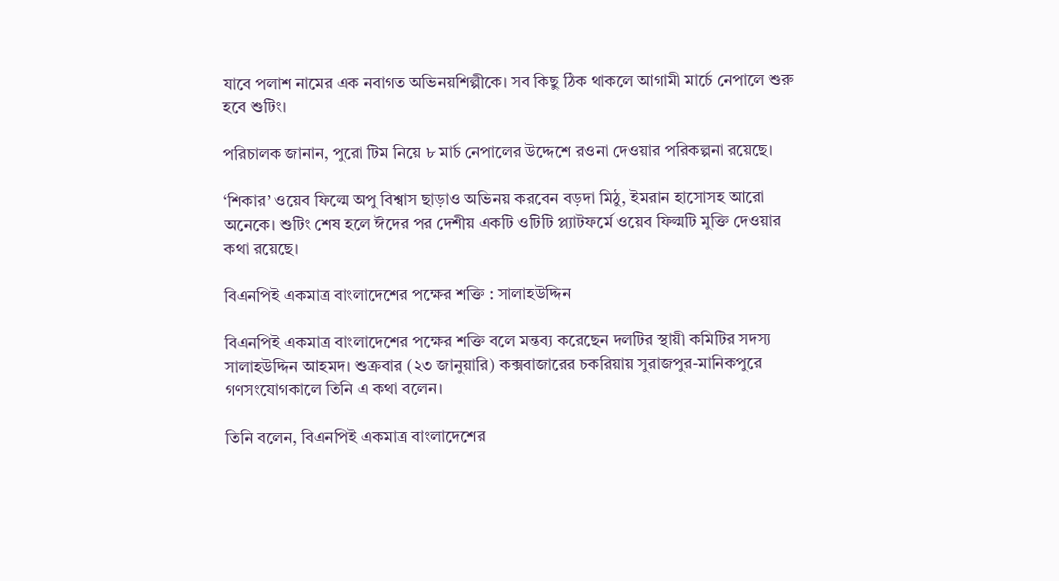যাবে পলাশ নামের এক নবাগত অভিনয়শিল্পীকে। সব কিছু ঠিক থাকলে আগামী মার্চে নেপালে শুরু হবে শুটিং।

পরিচালক জানান, পুরো টিম নিয়ে ৮ মার্চ নেপালের উদ্দেশে রওনা দেওয়ার পরিকল্পনা রয়েছে।

‘শিকার’ ওয়েব ফিল্মে অপু বিশ্বাস ছাড়াও অভিনয় করবেন বড়দা মিঠু, ইমরান হাসোসহ আরো অনেকে। শুটিং শেষ হলে ঈদের পর দেশীয় একটি ওটিটি প্ল্যাটফর্মে ওয়েব ফিল্মটি মুক্তি দেওয়ার কথা রয়েছে।

বিএনপিই একমাত্র বাংলাদেশের পক্ষের শক্তি : সালাহউদ্দিন

বিএনপিই একমাত্র বাংলাদেশের পক্ষের শক্তি বলে মন্তব্য করেছেন দলটির স্থায়ী কমিটির সদস্য সালাহউদ্দিন আহমদ। শুক্রবার (২৩ জানুয়ারি) কক্সবাজারের চকরিয়ায় সুরাজপুর-মানিকপুরে গণসংযোগকালে তিনি এ কথা বলেন।

তিনি বলেন, বিএনপিই একমাত্র বাংলাদেশের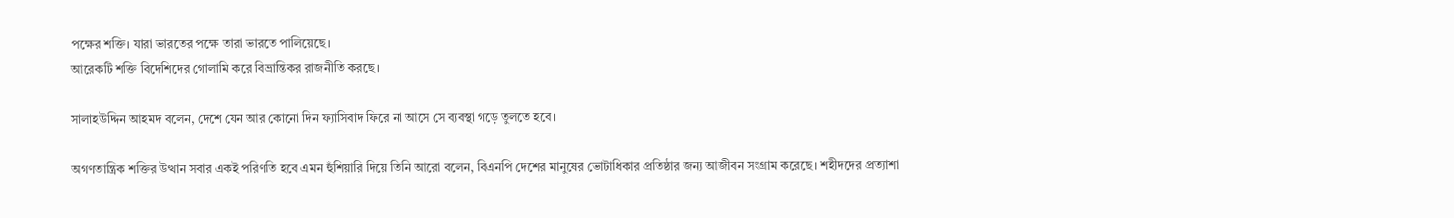পক্ষের শক্তি। যারা ভারতের পক্ষে তারা ভারতে পালিয়েছে।
আরেকটি শক্তি বিদেশিদের গোলামি করে বিভ্রান্তিকর রাজনীতি করছে।

সালাহউদ্দিন আহমদ বলেন, দেশে যেন আর কোনো দিন ফ্যাসিবাদ ফিরে না আসে সে ব্যবস্থা গড়ে তুলতে হবে।

অগণতান্ত্রিক শক্তির উত্থান সবার একই পরিণতি হবে এমন হুঁশিয়ারি দিয়ে তিনি আরো বলেন, বিএনপি দেশের মানুষের ভোটাধিকার প্রতিষ্ঠার জন্য আজীবন সংগ্রাম করেছে। শহীদদের প্রত্যাশা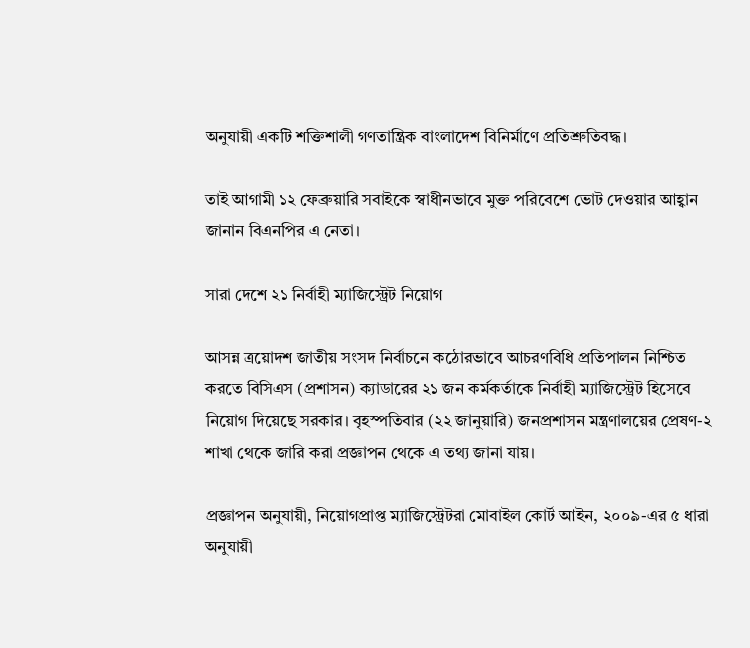অনুযায়ী একটি শক্তিশালী গণতান্ত্রিক বাংলাদেশ বিনির্মাণে প্রতিশ্রুতিবদ্ধ।

তাই আগামী ১২ ফেব্রুয়ারি সবাইকে স্বাধীনভাবে মুক্ত পরিবেশে ভোট দেওয়ার আহ্বান জানান বিএনপির এ নেতা।

সারা দেশে ২১ নির্বাহী ম্যাজিস্ট্রেট নিয়োগ

আসন্ন ত্রয়োদশ জাতীয় সংসদ নির্বাচনে কঠোরভাবে আচরণবিধি প্রতিপালন নিশ্চিত করতে বিসিএস (প্রশাসন) ক্যাডারের ২১ জন কর্মকর্তাকে নির্বাহী ম্যাজিস্ট্রেট হিসেবে নিয়োগ দিয়েছে সরকার। বৃহস্পতিবার (২২ জানুয়ারি) জনপ্রশাসন মন্ত্রণালয়ের প্রেষণ-২ শাখা থেকে জারি করা প্রজ্ঞাপন থেকে এ তথ্য জানা যায়।

প্রজ্ঞাপন অনুযায়ী, নিয়োগপ্রাপ্ত ম্যাজিস্ট্রেটরা মোবাইল কোর্ট আইন, ২০০৯-এর ৫ ধারা অনুযায়ী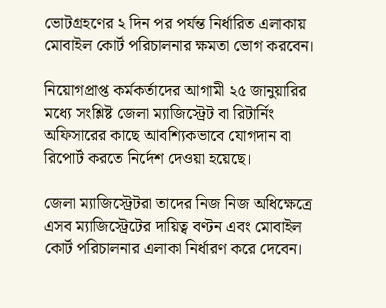ভোটগ্রহণের ২ দিন পর পর্যন্ত নির্ধারিত এলাকায় মোবাইল কোর্ট পরিচালনার ক্ষমতা ভোগ করবেন।

নিয়োগপ্রাপ্ত কর্মকর্তাদের আগামী ২৫ জানুয়ারির মধ্যে সংশ্লিষ্ট জেলা ম্যাজিস্ট্রেট বা রিটার্নিং অফিসারের কাছে আবশ্যিকভাবে যোগদান বা রিপোর্ট করতে নির্দেশ দেওয়া হয়েছে।

জেলা ম্যাজিস্ট্রেটরা তাদের নিজ নিজ অধিক্ষেত্রে এসব ম্যাজিস্ট্রেটের দায়িত্ব বণ্টন এবং মোবাইল কোর্ট পরিচালনার এলাকা নির্ধারণ করে দেবেন।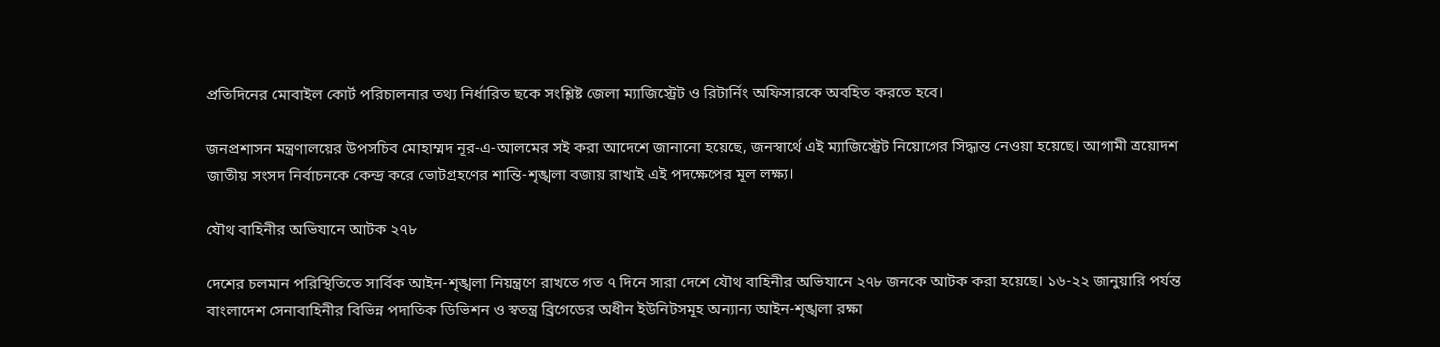প্রতিদিনের মোবাইল কোর্ট পরিচালনার তথ্য নির্ধারিত ছকে সংশ্লিষ্ট জেলা ম্যাজিস্ট্রেট ও রিটার্নিং অফিসারকে অবহিত করতে হবে।

জনপ্রশাসন মন্ত্রণালয়ের উপসচিব মোহাম্মদ নূর-এ-আলমের সই করা আদেশে জানানো হয়েছে, জনস্বার্থে এই ম্যাজিস্ট্রেট নিয়োগের সিদ্ধান্ত নেওয়া হয়েছে। আগামী ত্রয়োদশ জাতীয় সংসদ নির্বাচনকে কেন্দ্র করে ভোটগ্রহণের শান্তি-শৃঙ্খলা বজায় রাখাই এই পদক্ষেপের মূল লক্ষ্য।

যৌথ বাহিনীর অভিযানে আটক ২৭৮

দেশের চলমান পরিস্থিতিতে সার্বিক আইন-শৃঙ্খলা নিয়ন্ত্রণে রাখতে গত ৭ দিনে সারা দেশে যৌথ বাহিনীর অভিযানে ২৭৮ জনকে আটক করা হয়েছে। ১৬-২২ জানুয়ারি পর্যন্ত বাংলাদেশ সেনাবাহিনীর বিভিন্ন পদাতিক ডিভিশন ও স্বতন্ত্র ব্রিগেডের অধীন ইউনিটসমূহ অন্যান্য আইন-শৃঙ্খলা রক্ষা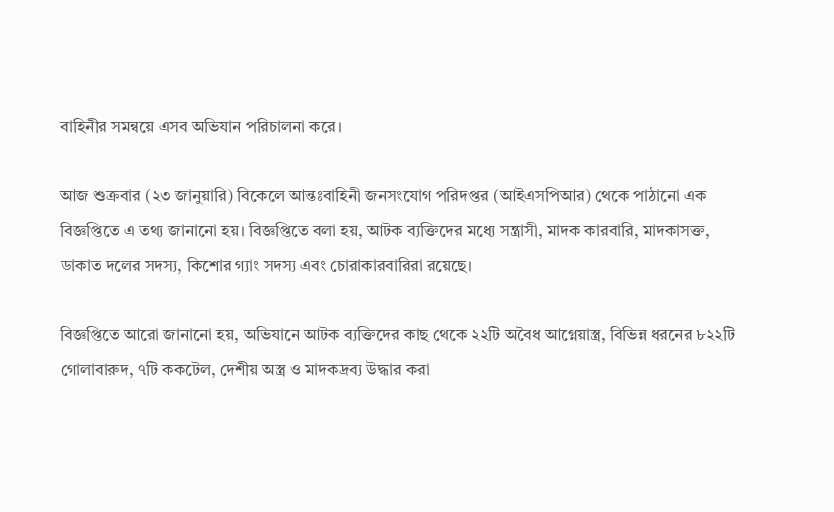বাহিনীর সমন্বয়ে এসব অভিযান পরিচালনা করে।

আজ শুক্রবার (২৩ জানুয়ারি) বিকেলে আন্তঃবাহিনী জনসংযোগ পরিদপ্তর (আইএসপিআর) থেকে পাঠানো এক বিজ্ঞপ্তিতে এ তথ্য জানানো হয়। বিজ্ঞপ্তিতে বলা হয়, আটক ব্যক্তিদের মধ্যে সন্ত্রাসী, মাদক কারবারি, মাদকাসক্ত, ডাকাত দলের সদস্য, কিশোর গ্যাং সদস্য এবং চোরাকারবারিরা রয়েছে।

বিজ্ঞপ্তিতে আরো জানানো হয়, অভিযানে আটক ব্যক্তিদের কাছ থেকে ২২টি অবৈধ আগ্নেয়াস্ত্র, বিভিন্ন ধরনের ৮২২টি গোলাবারুদ, ৭টি ককটেল, দেশীয় অস্ত্র ও মাদকদ্রব্য উদ্ধার করা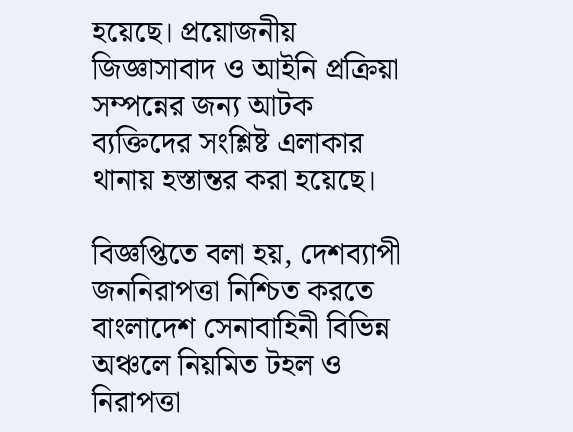হয়েছে। প্রয়োজনীয় জিজ্ঞাসাবাদ ও আইনি প্রক্রিয়া সম্পন্নের জন্য আটক ব্যক্তিদের সংশ্লিষ্ট এলাকার থানায় হস্তান্তর করা হয়েছে।

বিজ্ঞপ্তিতে বলা হয়, দেশব্যাপী জননিরাপত্তা নিশ্চিত করতে বাংলাদেশ সেনাবাহিনী বিভিন্ন অঞ্চলে নিয়মিত টহল ও নিরাপত্তা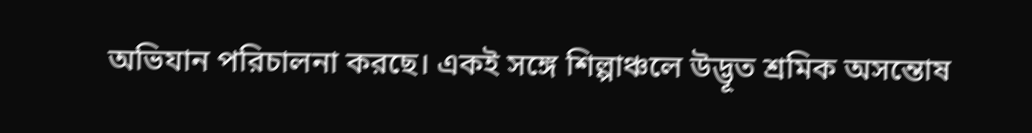অভিযান পরিচালনা করছে। একই সঙ্গে শিল্পাঞ্চলে উদ্ভূত শ্রমিক অসন্তোষ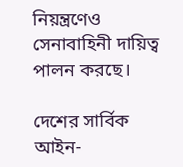নিয়ন্ত্রণেও সেনাবাহিনী দায়িত্ব পালন করছে।

দেশের সার্বিক আইন-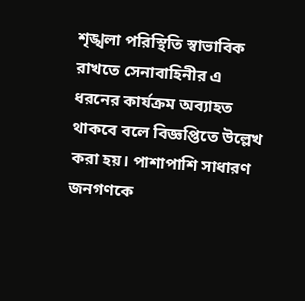শৃঙ্খলা পরিস্থিতি স্বাভাবিক রাখতে সেনাবাহিনীর এ ধরনের কার্যক্রম অব্যাহত থাকবে বলে বিজ্ঞপ্তিতে উল্লেখ করা হয়। পাশাপাশি সাধারণ জনগণকে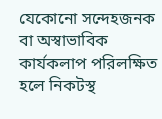যেকোনো সন্দেহজনক বা অস্বাভাবিক কার্যকলাপ পরিলক্ষিত হলে নিকটস্থ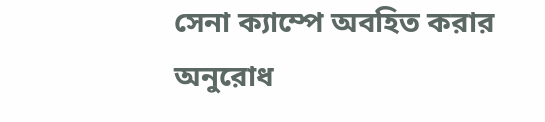সেনা ক্যাম্পে অবহিত করার অনুরোধ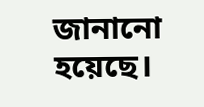জানানো হয়েছে।